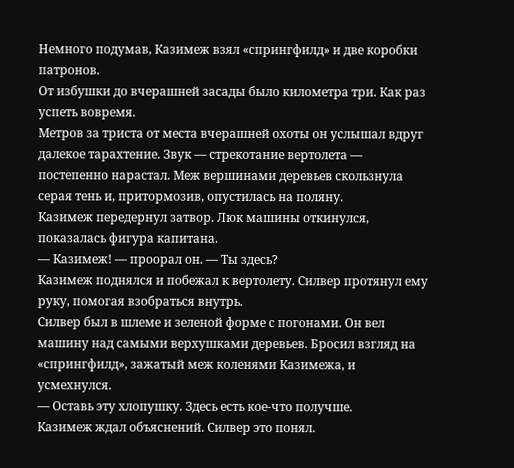Немного подумав, Казимеж взял «спрингфилд» и две коробки патронов.
От избушки до вчерашней засады было километра три. Как раз успеть вовремя.
Метров за триста от места вчерашней охоты он услышал вдруг далекое тарахтение. Звук — стрекотание вертолета — постепенно нарастал. Меж вершинами деревьев скользнула серая тень и, притормозив, опустилась на поляну.
Казимеж передернул затвор. Люк машины откинулся, показалась фигура капитана.
— Казимеж! — проорал он. — Ты здесь?
Казимеж поднялся и побежал к вертолету. Силвер протянул ему руку, помогая взобраться внутрь.
Силвер был в шлеме и зеленой форме с погонами. Он вел машину над самыми верхушками деревьев. Бросил взгляд на «спрингфилд», зажатый меж коленями Казимежа, и усмехнулся.
— Оставь эту хлопушку. Здесь есть кое-что получше.
Казимеж ждал объяснений. Силвер это понял.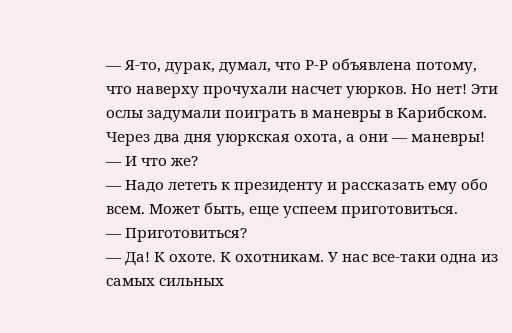— Я-то, дурак, думал, что Р-Р объявлена потому, что наверху прочухали насчет уюрков. Но нет! Эти ослы задумали поиграть в маневры в Карибском. Через два дня уюркская охота, а они — маневры!
— И что же?
— Надо лететь к президенту и рассказать ему обо всем. Может быть, еще успеем приготовиться.
— Приготовиться?
— Да! К охоте. К охотникам. У нас все-таки одна из самых сильных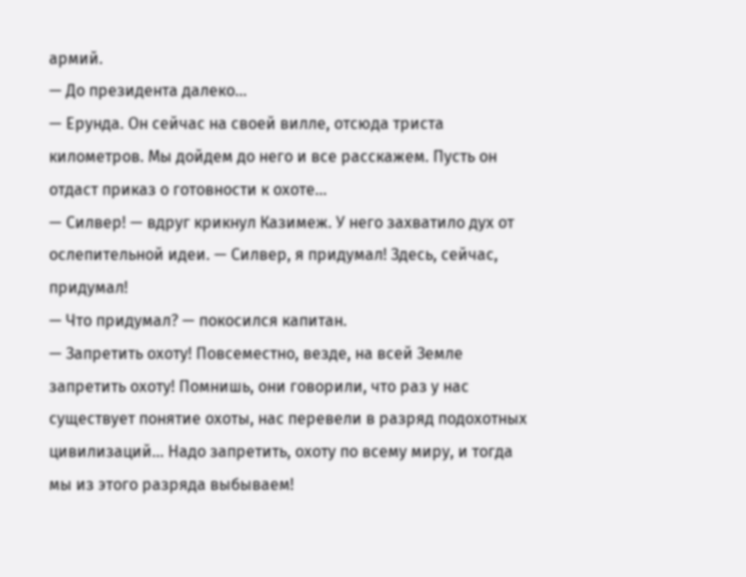армий.
— До президента далеко…
— Ерунда. Он сейчас на своей вилле, отсюда триста километров. Мы дойдем до него и все расскажем. Пусть он отдаст приказ о готовности к охоте…
— Силвер! — вдруг крикнул Казимеж. У него захватило дух от ослепительной идеи. — Силвер, я придумал! Здесь, сейчас, придумал!
— Что придумал? — покосился капитан.
— Запретить охоту! Повсеместно, везде, на всей Земле запретить охоту! Помнишь, они говорили, что раз у нас существует понятие охоты, нас перевели в разряд подохотных цивилизаций… Надо запретить, охоту по всему миру, и тогда мы из этого разряда выбываем!